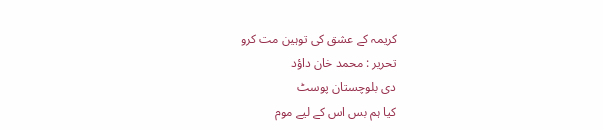کریمہ کے عشق کی توہین مت کرو
تحریر : محمد خان داؤد
دی بلوچستان پوسٹ
کیا ہم بس اس کے لیے موم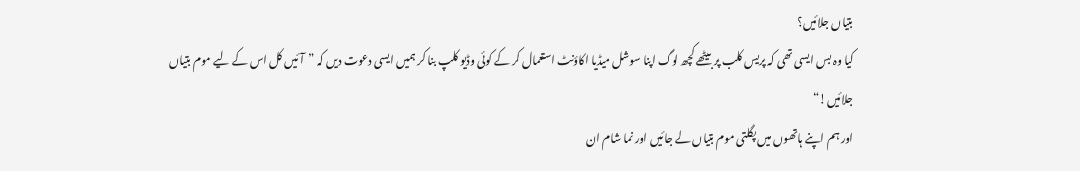بتیاں جلائیں؟
کیا وہ بس ایسی تھی کہ پریس کلب پر بیٹھے کچھ لوگ اپنا سوشل میڈیا اکاؤنٹ استعمال کر کے کوئی وڈیو کلپ بنا کر ہمیں ایسی دعوت دیں کہ ”آئیں کل اس کے لیے موم بتیاں جلائیں!“
اور ہم اپنے ہاتھوں میں پگلتی موم بتیاں لے جائیں اور نما شام ان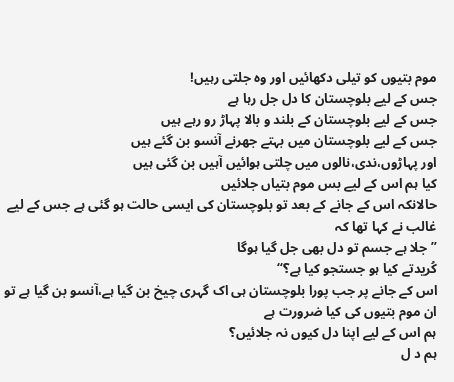موم بتیوں کو تیلی دکھائیں اور وہ جلتی رہیں!
جس کے لیے بلوچستان کا دل جل رہا ہے
جس کے لیے بلوچستان کے بلند و بالا پہاڑ رو رہے ہیں
جس کے لیے بلوچستان میں بہتے جھرنے آنسو بن گئے ہیں
اور پہاڑوں،ندی،نالوں میں چلتی ہوائیں آہیں بن گئی ہیں
کیا ہم اس کے لیے بس موم بتیاں جلائیں
حالانکہ اس کے جانے کے بعد تو بلوچستان کی ایسی حالت ہو گئی ہے جس کے لیے غالب نے کہا تھا کہ
”جلا ہے جسم تو دل بھی جل گیا ہوگا
کُریدتے کیا ہو جستجو کیا ہے؟“
اس کے جانے پر جب پورا بلوچستان ہی اک گہری چیخ بن گیا ہے،آنسو بن گیا ہے تو ان موم بتیوں کی کیا ضرورت ہے
ہم اس کے لیے اپنا دل کیوں نہ جلائیں؟
ہم د ل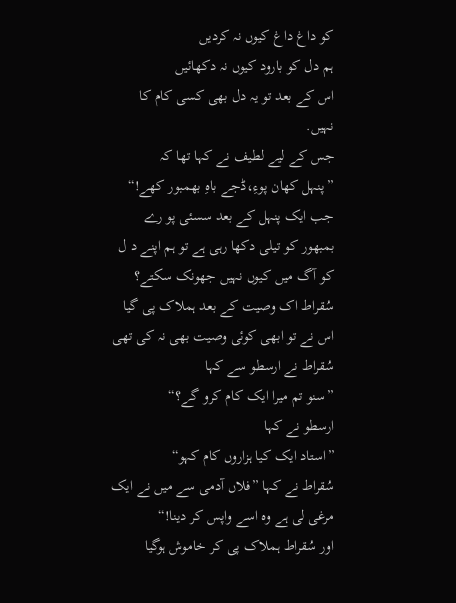کو داغ داغ کیوں نہ کردیں
ہم دل کو بارود کیوں نہ دکھائیں
اس کے بعد تو یہ دل بھی کسی کام کا نہیں.
جس کے لیے لطیف نے کہا تھا کہ
”پنہل کھان پوءِ،ڈجے باہِ بھمبور کھے!“
جب ایک پنہل کے بعد سسئی پو رے بمبھور کو تیلی دکھا رہی ہے تو ہم اپنے د ل کو آگ میں کیوں نہیں جھونک سکتے؟
سُقراط اک وصیت کے بعد ہملاک پی گیا
اس نے تو ابھی کوئی وصیت بھی نہ کی تھی
سُقراط نے ارسطو سے کہا
”سنو تم میرا ایک کام کرو گے؟“
ارسطو نے کہا
”استاد ایک کیا ہزاروں کام کہو“
سُقراط نے کہا ”فلاں آدمی سے میں نے ایک مرغی لی ہے وہ اسے واپس کر دینا!“
اور سُقراط ہملاک پی کر خاموش ہوگیا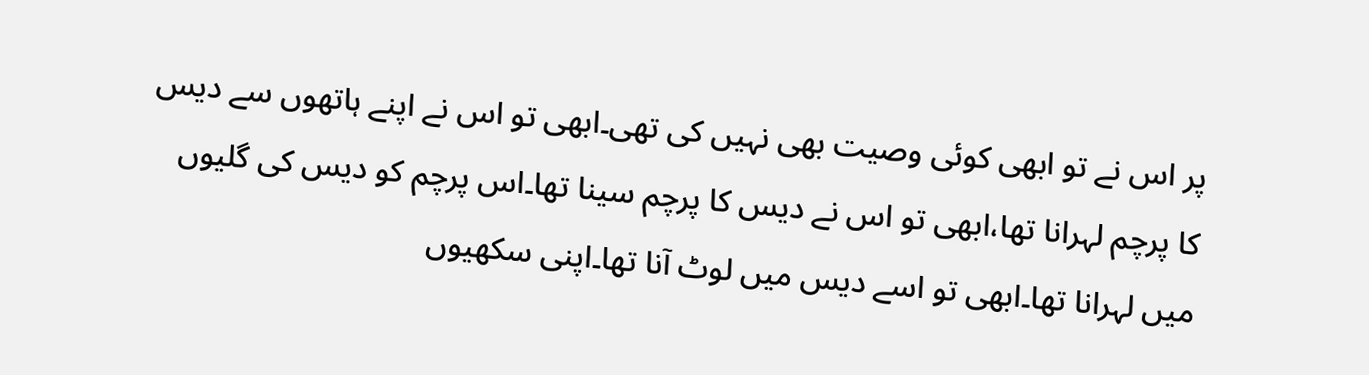پر اس نے تو ابھی کوئی وصیت بھی نہیں کی تھی۔ابھی تو اس نے اپنے ہاتھوں سے دیس کا پرچم لہرانا تھا،ابھی تو اس نے دیس کا پرچم سینا تھا۔اس پرچم کو دیس کی گلیوں میں لہرانا تھا۔ابھی تو اسے دیس میں لوٹ آنا تھا۔اپنی سکھیوں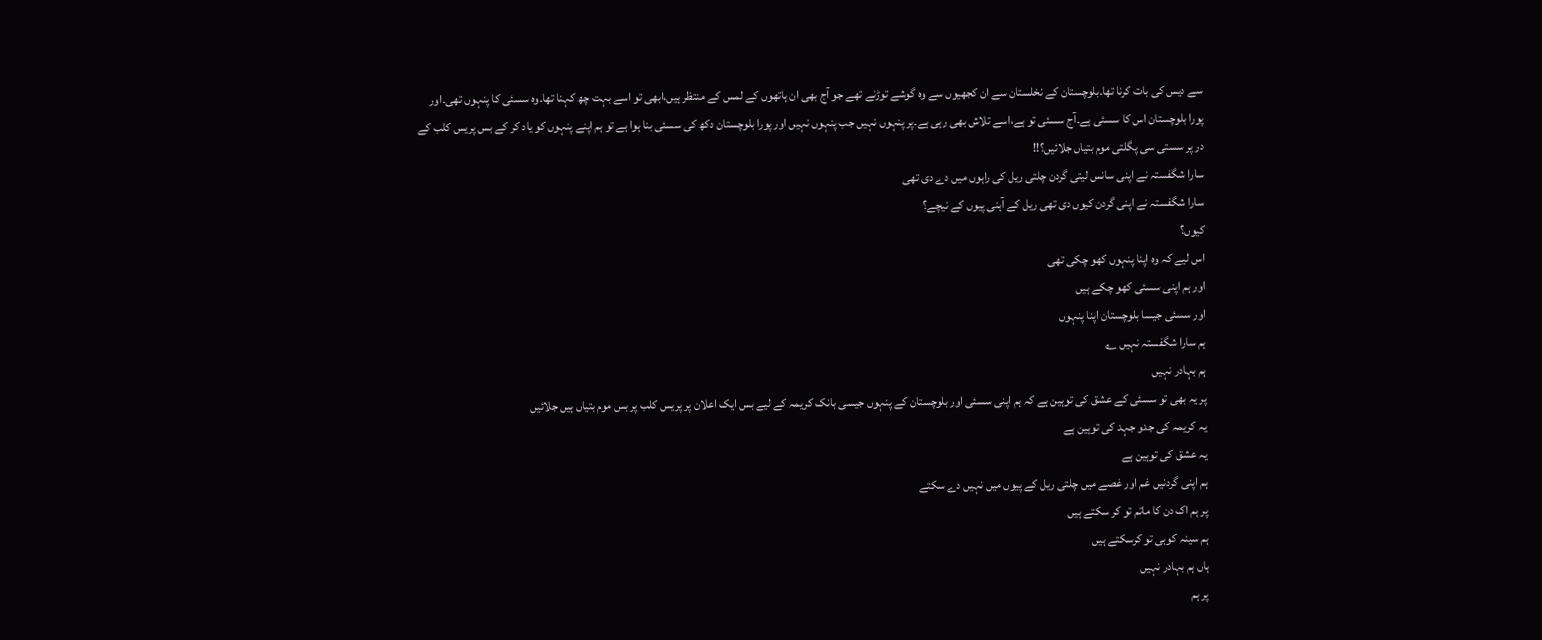سے دیس کی بات کرنا تھا۔بلوچستان کے نخلستان سے ان کجھیوں سے وہ گوشے توڑنے تھے جو آج بھی ان ہاتھوں کے لمس کے منتظر ہیں،ابھی تو اسے بہت چھ کہنا تھا۔وہ سسئی کا پنہوں تھی۔اور پورا بلوچستان اس کا سسئی ہے۔آج سسئی تو ہے،اسے تلاش بھی رہی ہے۔پر پنہوں نہیں جب پنہوں نہیں اور پورا بلوچستان دکھ کی سسئی بنا ہوا ہے تو ہم اپنے پنہوں کو یاد کر کے بس پریس کلب کے در پر سستی سی پگلتی موم بتیاں جلائیں؟!!
سارا شگفستہ نے اپنی سانس لیتی گردن چلتی ریل کی راہوں میں دے دی تھی
سارا شگفستہ نے اپنی گردن کیوں دی تھی ریل کے آہنی پیوں کے نیچے؟
کیوں؟
اس لیے کہ وہ اپنا پنہوں کھو چکی تھی
اور ہم اپنی سسئی کھو چکے ہیں
اور سسئی جیسا بلوچستان اپنا پنہوں
ہم سارا شگفستہ نہیں ؎
ہم بہادر نہیں
پر یہ بھی تو سسئی کے عشق کی توہین ہے کہ ہم اپنی سسئی اور بلوچستان کے پنہوں جیسی بانک کریمہ کے لیے بس ایک اعلان پر پریس کلب پر بس موم بتیاں ہیں جلائیں
یہ کریمہ کی جدو جہد کی توہین ہے
یہ عشق کی توہین ہے
ہم اپنی گردنیں غم اور غصے میں چلتی ریل کے پیوں میں نہیں دے سکتے
پر ہم اک دن کا ماتم تو کر سکتے ہیں
ہم سینہ کوبی تو کرسکتے ہیں
ہاں ہم بہادر نہیں
پر ہم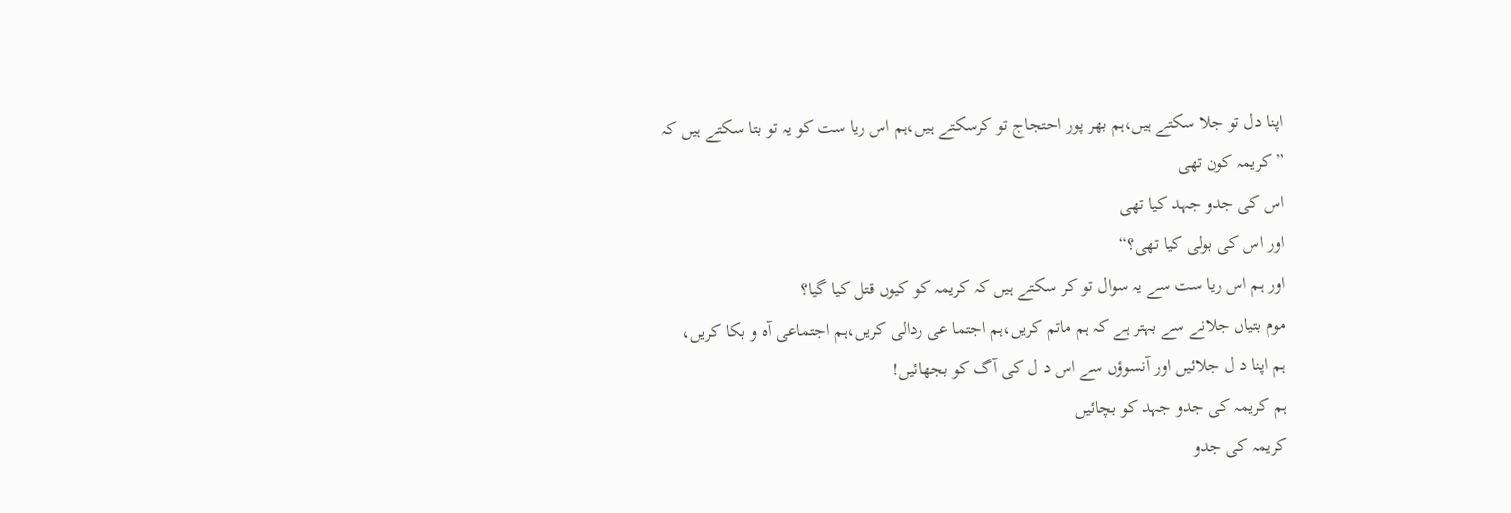اپنا دل تو جلا سکتے ہیں،ہم بھر پور احتجاج تو کرسکتے ہیں،ہم اس ریا ست کو یہ تو بتا سکتے ہیں کہ
”کریمہ کون تھی
اس کی جدو جہد کیا تھی
اور اس کی بولی کیا تھی؟“
اور ہم اس ریا ست سے یہ سوال تو کر سکتے ہیں کہ کریمہ کو کیوں قتل کیا گیا؟
موم بتیاں جلانے سے بہتر ہے کہ ہم ماتم کریں،ہم اجتما عی ردالی کریں،ہم اجتماعی آہ و بکا کریں،
ہم اپنا د ل جلائیں اور آنسوؤں سے اس د ل کی آگ کو بجھائیں!
ہم کریمہ کی جدو جہد کو بچائیں
کریمہ کی جدو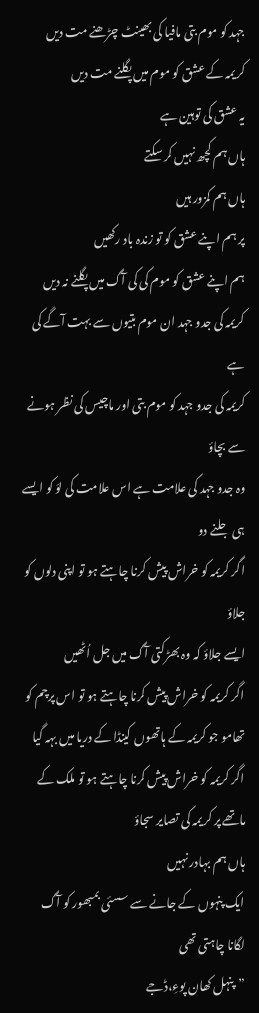جہد کو موم بتی مافیا کی بھینٹ چڑھنے مت دیں
کریمہ کے عشق کو موم میں پگلنے مت دیں
یہ عشق کی توہین ہے
ہاں ہم کچھ نہیں کر سکتے
ہاں ہم کمزور ہیں
پر ہم اپنے عشق کو تو زندہ باد رکھیں
ہم اپنے عشق کو موم کی کی آگ میں پگلنے نہ دیں
کریمہ کی جدو جہد ان موم بتیوں سے بہت آگے کی ہے
کریمہ کی جدو جہد کو موم بتی اور ماچیس کی نظر ہونے سے بچاؤ
وہ جدو جہد کی علامت ہے اس علامت کی لوَ کو ایسے ہی جلنے دو
اگر کریمہ کو خراش پیش کرنا چاہتے ہو تو اپنی دلوں کو جلاؤ
ایسے جلاؤ کہ وہ بھڑکتی آگ میں جل اُٹھیں
اگر کریمہ کو خراش پیش کرنا چاہتے ہو تو اس پرچم کو تھامو جو کریمہ کے ہاتھوں کینڈا کے دریا میں بہہ گیا
اگر کریمہ کو خراش پیش کرنا چاہتے ہو تو ملک کے ماتھے پر کریمہ کی تصایر سجاؤ
ہاں ہم بہادر نہیں
ایک پنہوں کے جانے سے سسئی بمبھور کو آگ لگانا چاہتی تھی
”پنہل کھان پوءِ،ڈجے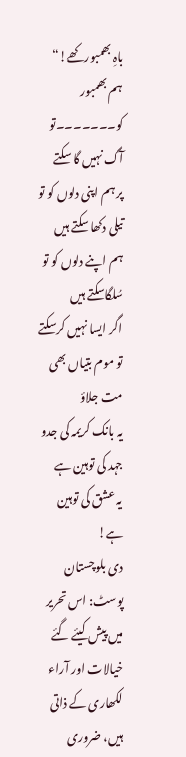باہِ بھمبور کھے!“
ہم بھمبور کو۔۔۔۔۔۔۔تو آگ نہیں گا سکتے
پر ہم اپنی دلوں کو تو تیلی دکھا سکتے ہیں
ہم اپنے دلوں کو تو سُلگاسکتے ہیں
اگر ایسا نہیں کرسکتے
تو موم بتیاں بھی مت جلاؤ
یہ بانک کریمہ کی جدو جہد کی توہین ہے
یہ عشق کی توہین ہے!
دی بلوچستان پوسٹ: اس تحریر میں پیش کیئے گئے خیالات اور آراء لکھاری کے ذاتی ہیں، ضروری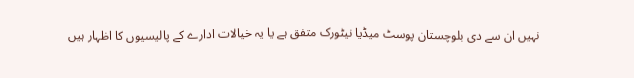نہیں ان سے دی بلوچستان پوسٹ میڈیا نیٹورک متفق ہے یا یہ خیالات ادارے کے پالیسیوں کا اظہار ہیں